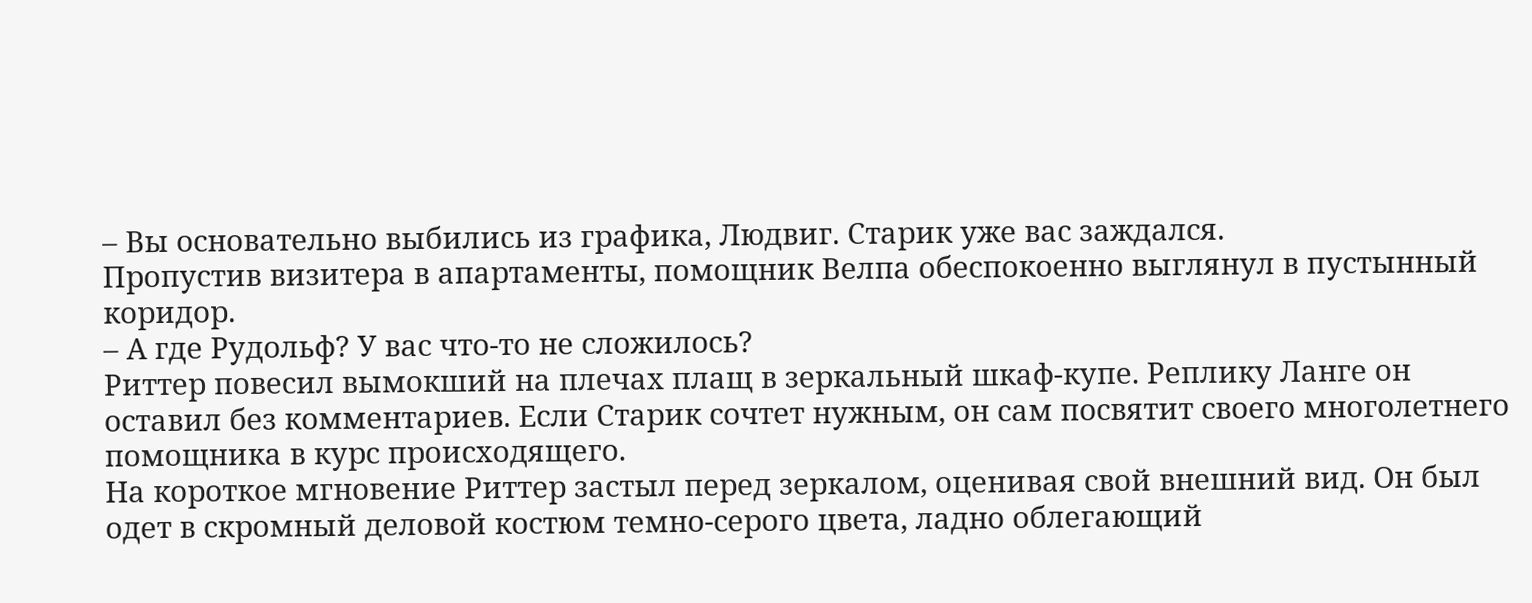– Вы основательно выбились из графика, Людвиг. Старик уже вас заждался.
Пропустив визитера в апартаменты, помощник Велпа обеспокоенно выглянул в пустынный коридор.
– А где Рудольф? У вас что-то не сложилось?
Риттер повесил вымокший на плечах плащ в зеркальный шкаф-купе. Реплику Ланге он оставил без комментариев. Если Старик сочтет нужным, он сам посвятит своего многолетнего помощника в курс происходящего.
На короткое мгновение Риттер застыл перед зеркалом, оценивая свой внешний вид. Он был одет в скромный деловой костюм темно-серого цвета, ладно облегающий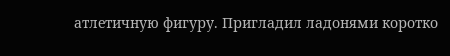атлетичную фигуру. Пригладил ладонями коротко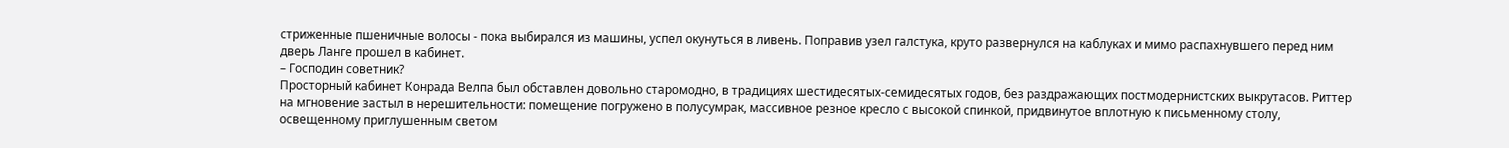стриженные пшеничные волосы - пока выбирался из машины, успел окунуться в ливень. Поправив узел галстука, круто развернулся на каблуках и мимо распахнувшего перед ним дверь Ланге прошел в кабинет.
– Господин советник?
Просторный кабинет Конрада Велпа был обставлен довольно старомодно, в традициях шестидесятых-семидесятых годов, без раздражающих постмодернистских выкрутасов. Риттер на мгновение застыл в нерешительности: помещение погружено в полусумрак, массивное резное кресло с высокой спинкой, придвинутое вплотную к письменному столу, освещенному приглушенным светом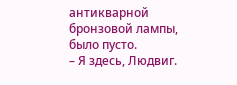антикварной бронзовой лампы, было пусто.
– Я здесь, Людвиг.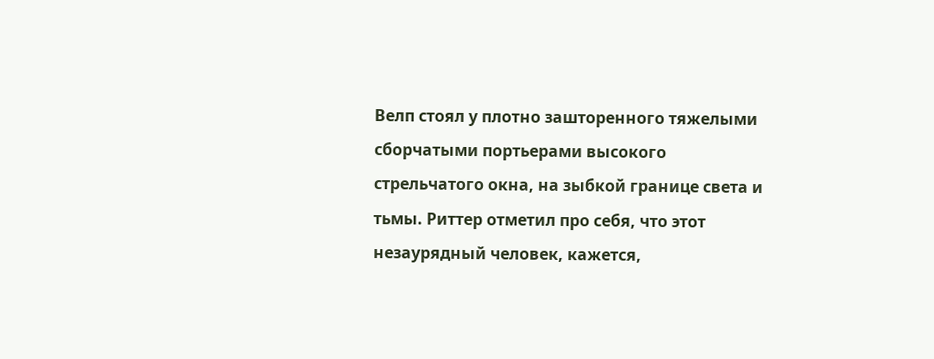Велп стоял у плотно зашторенного тяжелыми сборчатыми портьерами высокого стрельчатого окна, на зыбкой границе света и тьмы. Риттер отметил про себя, что этот незаурядный человек, кажется,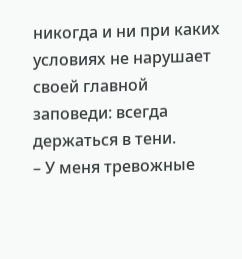никогда и ни при каких условиях не нарушает своей главной заповеди: всегда держаться в тени.
– У меня тревожные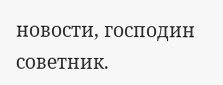новости, господин советник.